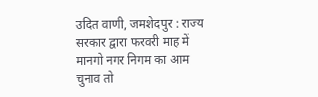उदित वाणी, जमशेदपुर : राज्य सरकार द्वारा फरवरी माह में मानगो नगर निगम का आम चुनाव तो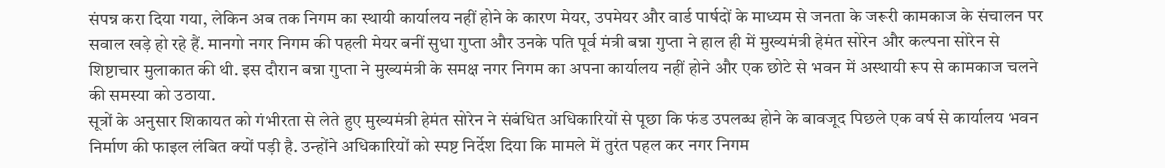संपन्न करा दिया गया, लेकिन अब तक निगम का स्थायी कार्यालय नहीं होने के कारण मेयर, उपमेयर और वार्ड पार्षदों के माध्यम से जनता के जरूरी कामकाज के संचालन पर सवाल खड़े हो रहे हैं. मानगो नगर निगम की पहली मेयर बनीं सुधा गुप्ता और उनके पति पूर्व मंत्री बन्ना गुप्ता ने हाल ही में मुख्यमंत्री हेमंत सोरेन और कल्पना सोरेन से शिष्टाचार मुलाकात की थी. इस दौरान बन्ना गुप्ता ने मुख्यमंत्री के समक्ष नगर निगम का अपना कार्यालय नहीं होने और एक छोटे से भवन में अस्थायी रूप से कामकाज चलने की समस्या को उठाया.
सूत्रों के अनुसार शिकायत को गंभीरता से लेते हुए मुख्यमंत्री हेमंत सोरेन ने संबंधित अधिकारियों से पूछा कि फंड उपलब्ध होने के बावजूद पिछले एक वर्ष से कार्यालय भवन निर्माण की फाइल लंबित क्यों पड़ी है. उन्होंने अधिकारियों को स्पष्ट निर्देश दिया कि मामले में तुरंत पहल कर नगर निगम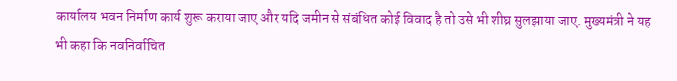कार्यालय भवन निर्माण कार्य शुरू कराया जाए और यदि जमीन से संबंधित कोई विवाद है तो उसे भी शीघ्र सुलझाया जाए. मुख्यमंत्री ने यह भी कहा कि नवनिर्वाचित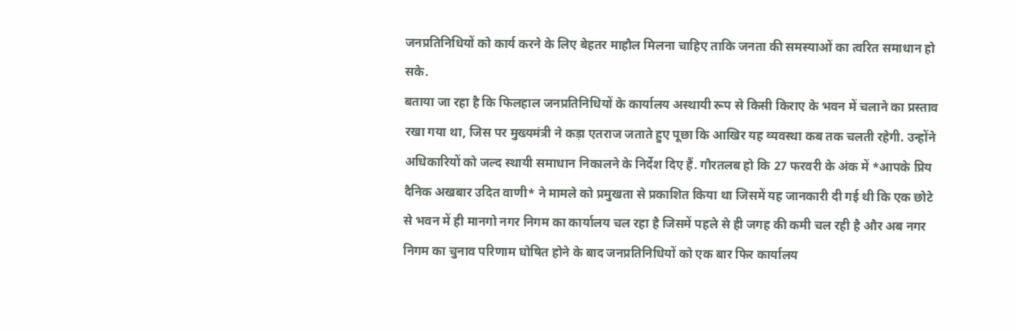जनप्रतिनिधियों को कार्य करने के लिए बेहतर माहौल मिलना चाहिए ताकि जनता की समस्याओं का त्वरित समाधान हो सके.
बताया जा रहा है कि फिलहाल जनप्रतिनिधियों के कार्यालय अस्थायी रूप से किसी किराए के भवन में चलाने का प्रस्ताव रखा गया था, जिस पर मुख्यमंत्री ने कड़ा एतराज जताते हुए पूछा कि आखिर यह व्यवस्था कब तक चलती रहेगी. उन्होंने अधिकारियों को जल्द स्थायी समाधान निकालने के निर्देश दिए हैं. गौरतलब हो कि 27 फरवरी के अंक में *आपके प्रिय दैनिक अखबार उदित वाणी* ने मामले को प्रमुखता से प्रकाशित किया था जिसमें यह जानकारी दी गई थी कि एक छोटे से भवन में ही मानगो नगर निगम का कार्यालय चल रहा है जिसमें पहले से ही जगह की कमी चल रही है और अब नगर निगम का चुनाव परिणाम घोषित होने के बाद जनप्रतिनिधियों को एक बार फिर कार्यालय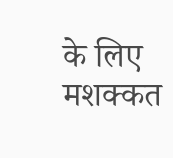के लिए मशक्कत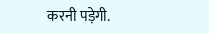करनी पड़ेगी.